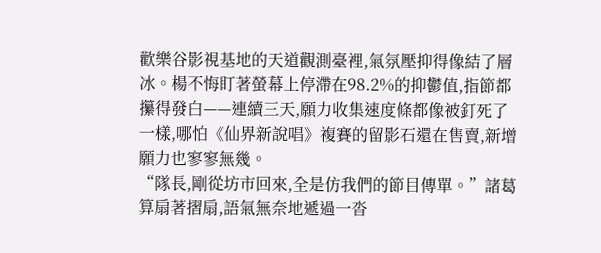歡樂谷影視基地的天道觀測臺裡,氣氛壓抑得像結了層冰。楊不悔盯著螢幕上停滯在98.2%的抑鬱值,指節都攥得發白——連續三天,願力收集速度條都像被釘死了一樣,哪怕《仙界新說唱》複賽的留影石還在售賣,新增願力也寥寥無幾。
“隊長,剛從坊市回來,全是仿我們的節目傳單。”諸葛算扇著摺扇,語氣無奈地遞過一沓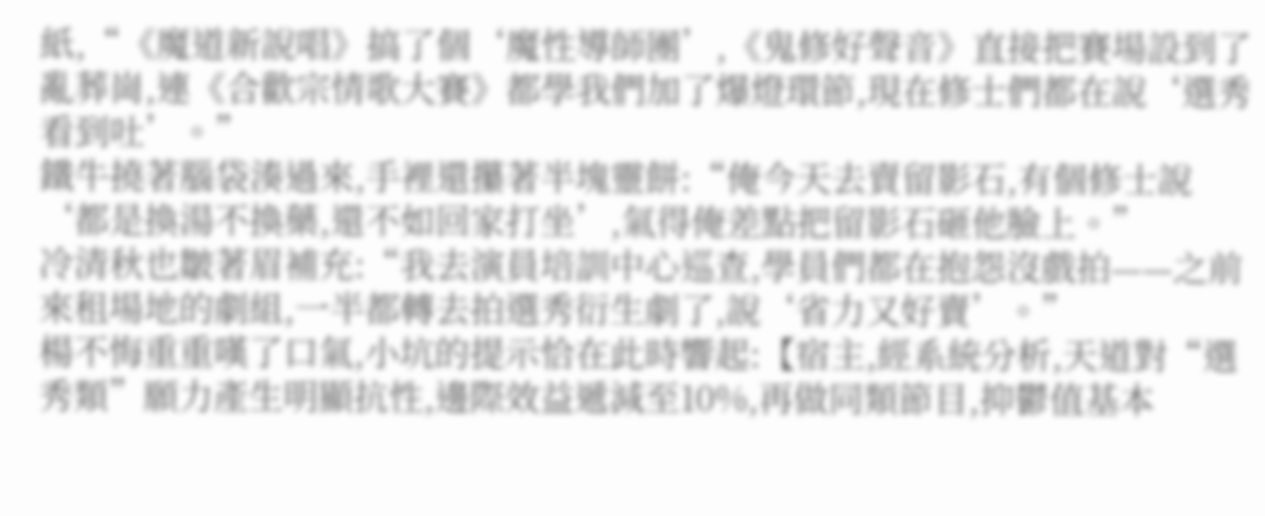紙,“《魔道新說唱》搞了個‘魔性導師團’,《鬼修好聲音》直接把賽場設到了亂葬崗,連《合歡宗情歌大賽》都學我們加了爆燈環節,現在修士們都在說‘選秀看到吐’。”
鐵牛撓著腦袋湊過來,手裡還攥著半塊靈餅:“俺今天去賣留影石,有個修士說‘都是換湯不換藥,還不如回家打坐’,氣得俺差點把留影石砸他臉上。”
冷清秋也皺著眉補充:“我去演員培訓中心巡查,學員們都在抱怨沒戲拍——之前來租場地的劇組,一半都轉去拍選秀衍生劇了,說‘省力又好賣’。”
楊不悔重重嘆了口氣,小坑的提示恰在此時響起:【宿主,經系統分析,天道對“選秀類”願力產生明顯抗性,邊際效益遞減至10%,再做同類節目,抑鬱值基本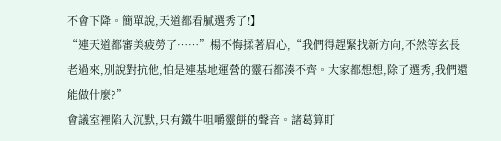不會下降。簡單說,天道都看膩選秀了!】
“連天道都審美疲勞了……”楊不悔揉著眉心,“我們得趕緊找新方向,不然等玄長老過來,別說對抗他,怕是連基地運營的靈石都湊不齊。大家都想想,除了選秀,我們還能做什麼?”
會議室裡陷入沉默,只有鐵牛咀嚼靈餅的聲音。諸葛算盯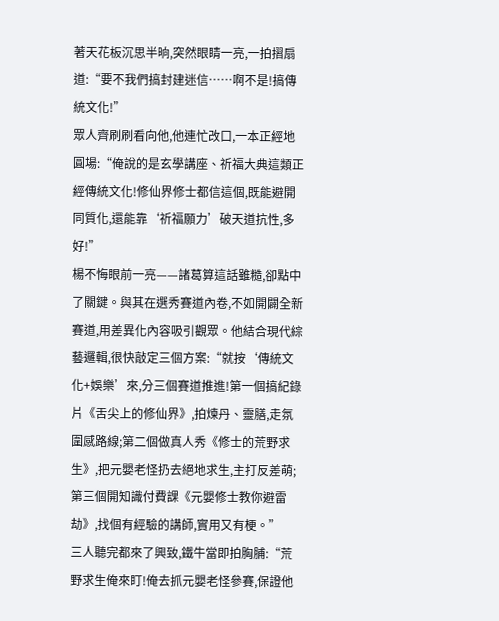著天花板沉思半晌,突然眼睛一亮,一拍摺扇道:“要不我們搞封建迷信……啊不是!搞傳統文化!”
眾人齊刷刷看向他,他連忙改口,一本正經地圓場:“俺說的是玄學講座、祈福大典這類正經傳統文化!修仙界修士都信這個,既能避開同質化,還能靠‘祈福願力’破天道抗性,多好!”
楊不悔眼前一亮——諸葛算這話雖糙,卻點中了關鍵。與其在選秀賽道內卷,不如開闢全新賽道,用差異化內容吸引觀眾。他結合現代綜藝邏輯,很快敲定三個方案:“就按‘傳統文化+娛樂’來,分三個賽道推進!第一個搞紀錄片《舌尖上的修仙界》,拍煉丹、靈膳,走氛圍感路線;第二個做真人秀《修士的荒野求生》,把元嬰老怪扔去絕地求生,主打反差萌;第三個開知識付費課《元嬰修士教你避雷劫》,找個有經驗的講師,實用又有梗。”
三人聽完都來了興致,鐵牛當即拍胸脯:“荒野求生俺來盯!俺去抓元嬰老怪參賽,保證他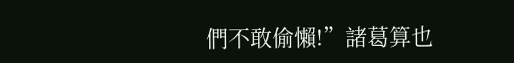們不敢偷懶!”諸葛算也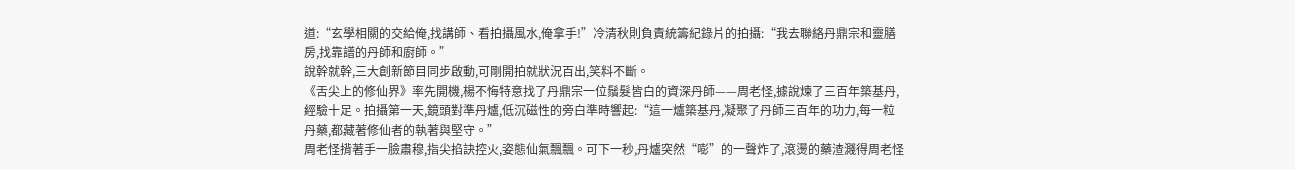道:“玄學相關的交給俺,找講師、看拍攝風水,俺拿手!”冷清秋則負責統籌紀錄片的拍攝:“我去聯絡丹鼎宗和靈膳房,找靠譜的丹師和廚師。”
說幹就幹,三大創新節目同步啟動,可剛開拍就狀況百出,笑料不斷。
《舌尖上的修仙界》率先開機,楊不悔特意找了丹鼎宗一位鬚髮皆白的資深丹師——周老怪,據說煉了三百年築基丹,經驗十足。拍攝第一天,鏡頭對準丹爐,低沉磁性的旁白準時響起:“這一爐築基丹,凝聚了丹師三百年的功力,每一粒丹藥,都藏著修仙者的執著與堅守。”
周老怪揹著手一臉肅穆,指尖掐訣控火,姿態仙氣飄飄。可下一秒,丹爐突然“嘭”的一聲炸了,滾燙的藥渣濺得周老怪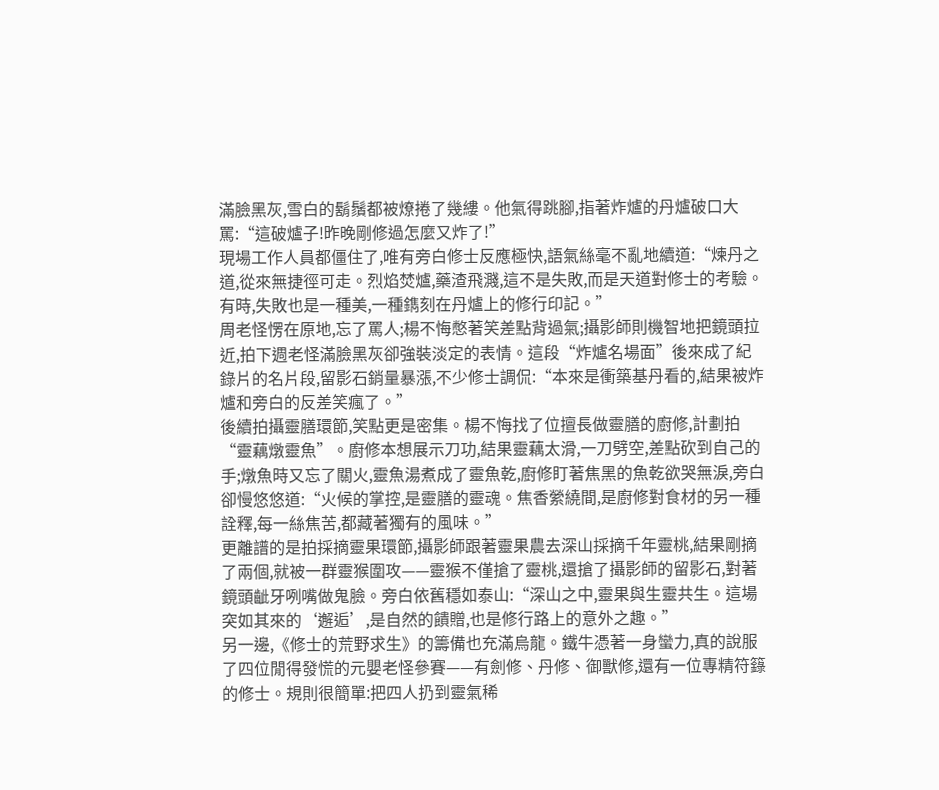滿臉黑灰,雪白的鬍鬚都被燎捲了幾縷。他氣得跳腳,指著炸爐的丹爐破口大罵:“這破爐子!昨晚剛修過怎麼又炸了!”
現場工作人員都僵住了,唯有旁白修士反應極快,語氣絲毫不亂地續道:“煉丹之道,從來無捷徑可走。烈焰焚爐,藥渣飛濺,這不是失敗,而是天道對修士的考驗。有時,失敗也是一種美,一種鐫刻在丹爐上的修行印記。”
周老怪愣在原地,忘了罵人;楊不悔憋著笑差點背過氣;攝影師則機智地把鏡頭拉近,拍下週老怪滿臉黑灰卻強裝淡定的表情。這段“炸爐名場面”後來成了紀錄片的名片段,留影石銷量暴漲,不少修士調侃:“本來是衝築基丹看的,結果被炸爐和旁白的反差笑瘋了。”
後續拍攝靈膳環節,笑點更是密集。楊不悔找了位擅長做靈膳的廚修,計劃拍“靈藕燉靈魚”。廚修本想展示刀功,結果靈藕太滑,一刀劈空,差點砍到自己的手;燉魚時又忘了關火,靈魚湯煮成了靈魚乾,廚修盯著焦黑的魚乾欲哭無淚,旁白卻慢悠悠道:“火候的掌控,是靈膳的靈魂。焦香縈繞間,是廚修對食材的另一種詮釋,每一絲焦苦,都藏著獨有的風味。”
更離譜的是拍採摘靈果環節,攝影師跟著靈果農去深山採摘千年靈桃,結果剛摘了兩個,就被一群靈猴圍攻——靈猴不僅搶了靈桃,還搶了攝影師的留影石,對著鏡頭齜牙咧嘴做鬼臉。旁白依舊穩如泰山:“深山之中,靈果與生靈共生。這場突如其來的‘邂逅’,是自然的饋贈,也是修行路上的意外之趣。”
另一邊,《修士的荒野求生》的籌備也充滿烏龍。鐵牛憑著一身蠻力,真的說服了四位閒得發慌的元嬰老怪參賽——有劍修、丹修、御獸修,還有一位專精符籙的修士。規則很簡單:把四人扔到靈氣稀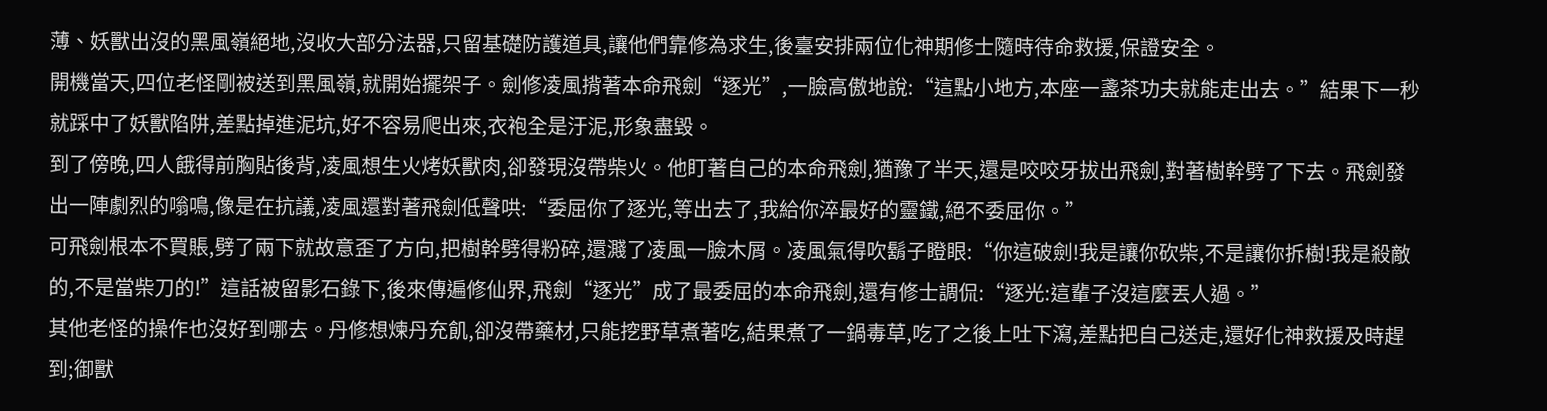薄、妖獸出沒的黑風嶺絕地,沒收大部分法器,只留基礎防護道具,讓他們靠修為求生,後臺安排兩位化神期修士隨時待命救援,保證安全。
開機當天,四位老怪剛被送到黑風嶺,就開始擺架子。劍修凌風揹著本命飛劍“逐光”,一臉高傲地說:“這點小地方,本座一盞茶功夫就能走出去。”結果下一秒就踩中了妖獸陷阱,差點掉進泥坑,好不容易爬出來,衣袍全是汙泥,形象盡毀。
到了傍晚,四人餓得前胸貼後背,凌風想生火烤妖獸肉,卻發現沒帶柴火。他盯著自己的本命飛劍,猶豫了半天,還是咬咬牙拔出飛劍,對著樹幹劈了下去。飛劍發出一陣劇烈的嗡鳴,像是在抗議,凌風還對著飛劍低聲哄:“委屈你了逐光,等出去了,我給你淬最好的靈鐵,絕不委屈你。”
可飛劍根本不買賬,劈了兩下就故意歪了方向,把樹幹劈得粉碎,還濺了凌風一臉木屑。凌風氣得吹鬍子瞪眼:“你這破劍!我是讓你砍柴,不是讓你拆樹!我是殺敵的,不是當柴刀的!”這話被留影石錄下,後來傳遍修仙界,飛劍“逐光”成了最委屈的本命飛劍,還有修士調侃:“逐光:這輩子沒這麼丟人過。”
其他老怪的操作也沒好到哪去。丹修想煉丹充飢,卻沒帶藥材,只能挖野草煮著吃,結果煮了一鍋毒草,吃了之後上吐下瀉,差點把自己送走,還好化神救援及時趕到;御獸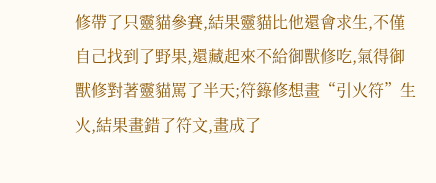修帶了只靈貓參賽,結果靈貓比他還會求生,不僅自己找到了野果,還藏起來不給御獸修吃,氣得御獸修對著靈貓罵了半天;符籙修想畫“引火符”生火,結果畫錯了符文,畫成了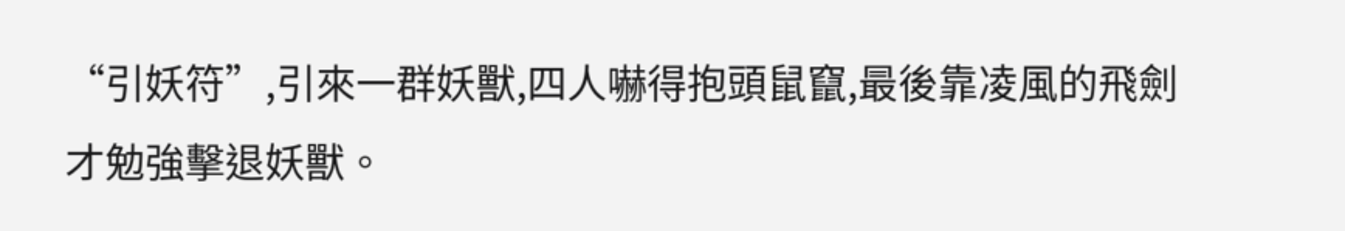“引妖符”,引來一群妖獸,四人嚇得抱頭鼠竄,最後靠凌風的飛劍才勉強擊退妖獸。